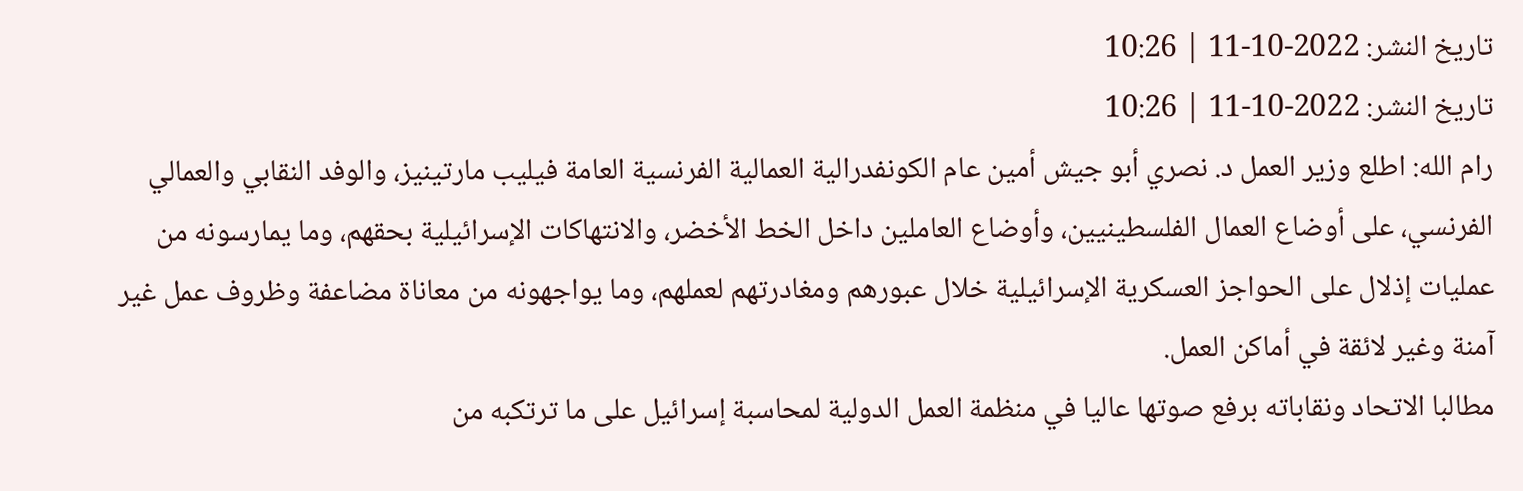تاريخ النشر: 2022-10-11 | 10:26
تاريخ النشر: 2022-10-11 | 10:26
رام الله: اطلع وزير العمل د. نصري أبو جيش أمين عام الكونفدرالية العمالية الفرنسية العامة فيليب مارتينيز، والوفد النقابي والعمالي الفرنسي، على أوضاع العمال الفلسطينيين، وأوضاع العاملين داخل الخط الأخضر، والانتهاكات الإسرائيلية بحقهم، وما يمارسونه من عمليات إذلال على الحواجز العسكرية الإسرائيلية خلال عبورهم ومغادرتهم لعملهم، وما يواجهونه من معاناة مضاعفة وظروف عمل غير آمنة وغير لائقة في أماكن العمل.
مطالبا الاتحاد ونقاباته برفع صوتها عاليا في منظمة العمل الدولية لمحاسبة إسرائيل على ما ترتكبه من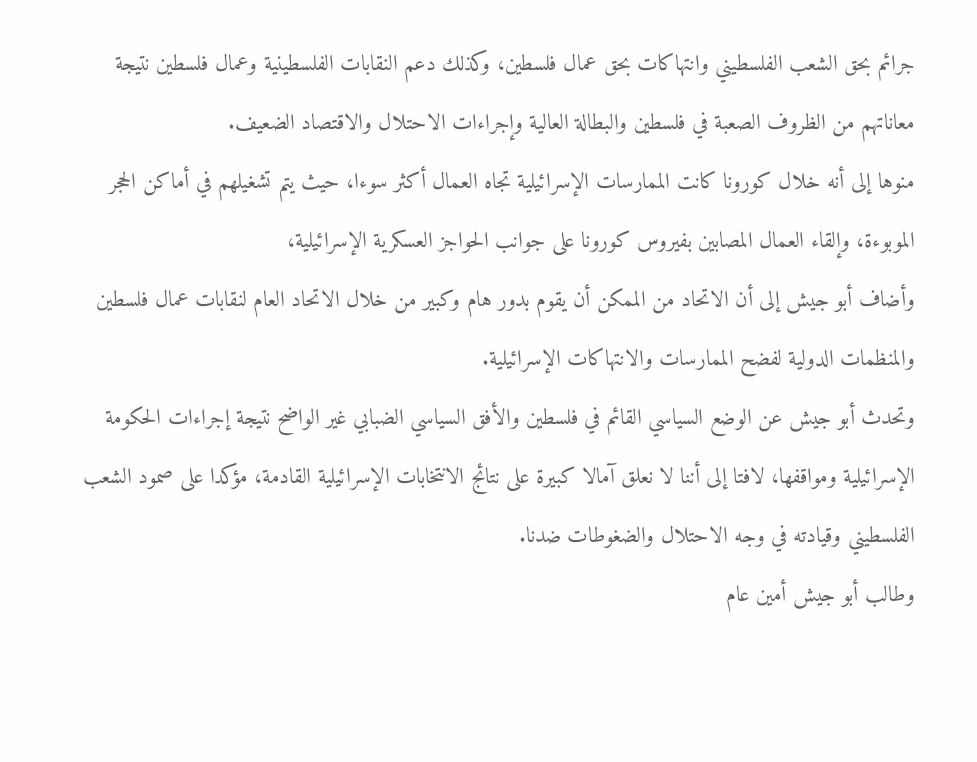جرائم بحق الشعب الفلسطيني وانتهاكات بحق عمال فلسطين، وكذلك دعم النقابات الفلسطينية وعمال فلسطين نتيجة معاناتهم من الظروف الصعبة في فلسطين والبطالة العالية وإجراءات الاحتلال والاقتصاد الضعيف.
منوها إلى أنه خلال كورونا كانت الممارسات الإسرائيلية تجاه العمال أكثر سوءا، حيث يتم تشغيلهم في أماكن الحجر الموبوءة، وإلقاء العمال المصابين بفيروس كورونا على جوانب الحواجز العسكرية الإسرائيلية،
وأضاف أبو جيش إلى أن الاتحاد من الممكن أن يقوم بدور هام وكبير من خلال الاتحاد العام لنقابات عمال فلسطين والمنظمات الدولية لفضح الممارسات والانتهاكات الإسرائيلية.
وتحدث أبو جيش عن الوضع السياسي القائم في فلسطين والأفق السياسي الضبابي غير الواضح نتيجة إجراءات الحكومة الإسرائيلية ومواقفها، لافتا إلى أننا لا نعلق آمالا كبيرة على نتائج الانتخابات الإسرائيلية القادمة، مؤكدا على صمود الشعب الفلسطيني وقيادته في وجه الاحتلال والضغوطات ضدنا.
وطالب أبو جيش أمين عام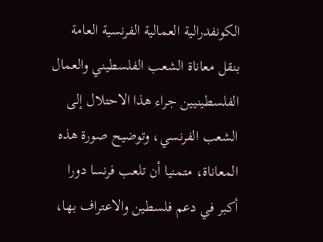الكونفدرالية العمالية الفرنسية العامة بنقل معاناة الشعب الفلسطيني والعمال الفلسطينيين جراء هذا الاحتلال إلى الشعب الفرنسي، وتوضيح صورة هذه المعاناة، متمنيا أن تلعب فرنسا دورا أكبر في دعم فلسطين والاعتراف بها،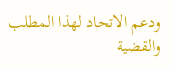ودعم الاتحاد لهذا المطلب والقضية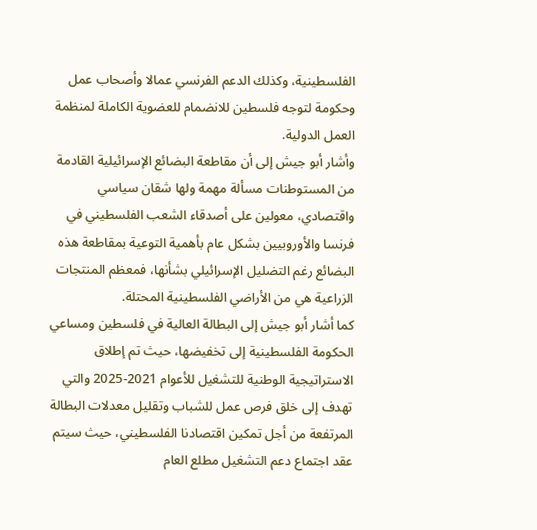الفلسطينية، وكذلك الدعم الفرنسي عمالا وأصحاب عمل وحكومة لتوجه فلسطين للانضمام للعضوية الكاملة لمنظمة العمل الدولية.
وأشار أبو جيش إلى أن مقاطعة البضائع الإسرائيلية القادمة من المستوطنات مسألة مهمة ولها شقان سياسي واقتصادي، معولين على أصدقاء الشعب الفلسطيني في فرنسا والأوروبيين بشكل عام بأهمية التوعية بمقاطعة هذه البضائع رغم التضليل الإسرائيلي بشأنها، فمعظم المنتجات الزراعية هي من الأراضي الفلسطينية المحتلة.
كما أشار أبو جيش إلى البطالة العالية في فلسطين ومساعي الحكومة الفلسطينية إلى تخفيضها، حيث تم إطلاق الاستراتيجية الوطنية للتشغيل للأعوام 2021-2025 والتي تهدف إلى خلق فرص عمل للشباب وتقليل معدلات البطالة المرتفعة من أجل تمكين اقتصادنا الفلسطيني، حيث سيتم عقد اجتماع دعم التشغيل مطلع العام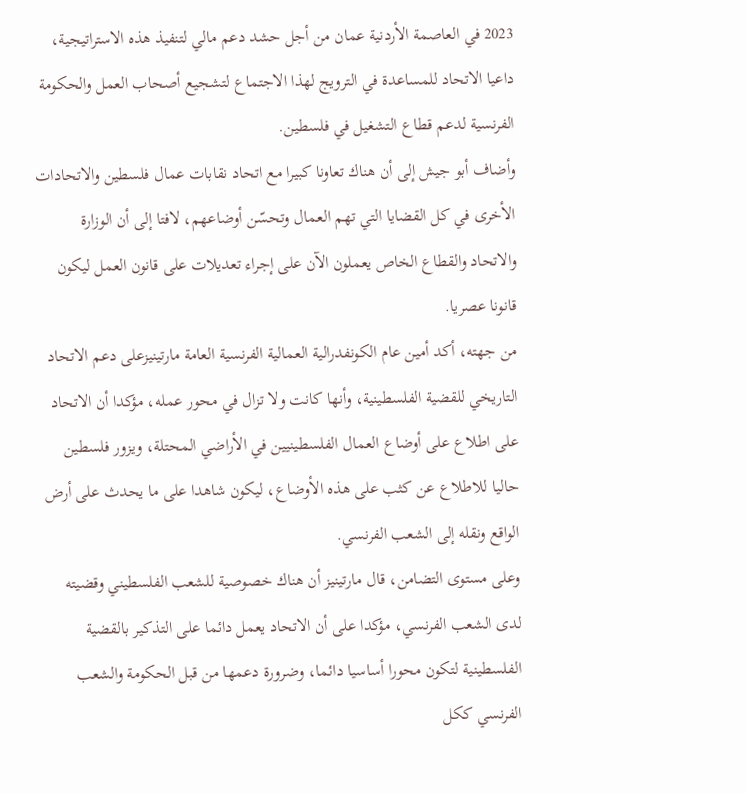2023 في العاصمة الأردنية عمان من أجل حشد دعم مالي لتنفيذ هذه الاستراتيجية، داعيا الاتحاد للمساعدة في الترويج لهذا الاجتماع لتشجيع أصحاب العمل والحكومة الفرنسية لدعم قطاع التشغيل في فلسطين.
وأضاف أبو جيش إلى أن هناك تعاونا كبيرا مع اتحاد نقابات عمال فلسطين والاتحادات الأخرى في كل القضايا التي تهم العمال وتحسّن أوضاعهم، لافتا إلى أن الوزارة والاتحاد والقطاع الخاص يعملون الآن على إجراء تعديلات على قانون العمل ليكون قانونا عصريا.
من جهته، أكد أمين عام الكونفدرالية العمالية الفرنسية العامة مارتينيزعلى دعم الاتحاد التاريخي للقضية الفلسطينية، وأنها كانت ولا تزال في محور عمله، مؤكدا أن الاتحاد على اطلاع على أوضاع العمال الفلسطينيين في الأراضي المحتلة، ويزور فلسطين حاليا للاطلاع عن كثب على هذه الأوضاع، ليكون شاهدا على ما يحدث على أرض الواقع ونقله إلى الشعب الفرنسي.
وعلى مستوى التضامن، قال مارتينيز أن هناك خصوصية للشعب الفلسطيني وقضيته لدى الشعب الفرنسي، مؤكدا على أن الاتحاد يعمل دائما على التذكير بالقضية الفلسطينية لتكون محورا أساسيا دائما، وضرورة دعمها من قبل الحكومة والشعب الفرنسي ككل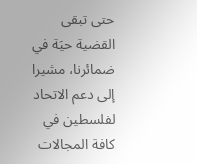حتى تبقى القضية حيَة في ضمائرنا، مشيرا إلى دعم الاتحاد لفلسطين في كافة المجالات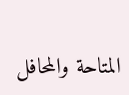المتاحة والمحافل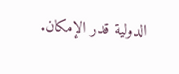الدولية قدر الإمكان.